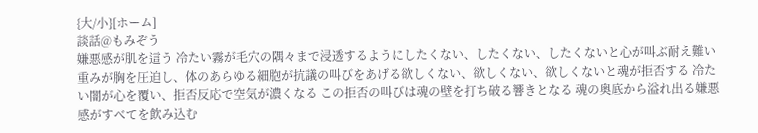{大/小}[ホーム]
談話@もみぞう
嫌悪感が肌を這う 冷たい霧が毛穴の隅々まで浸透するようにしたくない、したくない、したくないと心が叫ぶ耐え難い重みが胸を圧迫し、体のあらゆる細胞が抗議の叫びをあげる欲しくない、欲しくない、欲しくないと魂が拒否する 冷たい闇が心を覆い、拒否反応で空気が濃くなる この拒否の叫びは魂の壁を打ち破る響きとなる 魂の奥底から溢れ出る嫌悪感がすべてを飲み込む